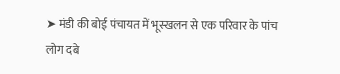➤ मंडी की बोई पंचायत में भूस्खलन से एक परिवार के पांच लोग दबे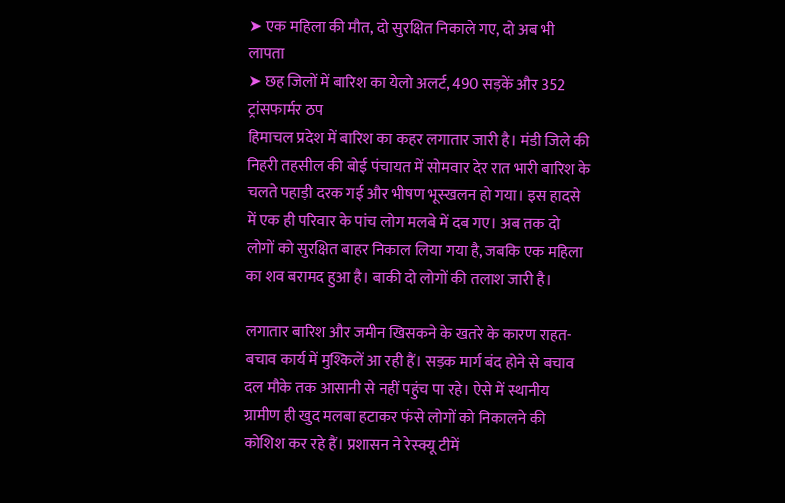➤ एक महिला की मौत, दो सुरक्षित निकाले गए, दो अब भी लापता
➤ छह जिलों में बारिश का येलो अलर्ट, 490 सड़कें और 352 ट्रांसफार्मर ठप
हिमाचल प्रदेश में बारिश का कहर लगातार जारी है। मंडी जिले की निहरी तहसील की बोई पंचायत में सोमवार देर रात भारी बारिश के चलते पहाड़ी दरक गई और भीषण भूस्खलन हो गया। इस हादसे में एक ही परिवार के पांच लोग मलबे में दब गए। अब तक दो लोगों को सुरक्षित बाहर निकाल लिया गया है, जबकि एक महिला का शव बरामद हुआ है। बाकी दो लोगों की तलाश जारी है।

लगातार बारिश और जमीन खिसकने के खतरे के कारण राहत-बचाव कार्य में मुश्किलें आ रही हैं। सड़क मार्ग बंद होने से बचाव दल मौके तक आसानी से नहीं पहुंच पा रहे। ऐसे में स्थानीय ग्रामीण ही खुद मलबा हटाकर फंसे लोगों को निकालने की कोशिश कर रहे हैं। प्रशासन ने रेस्क्यू टीमें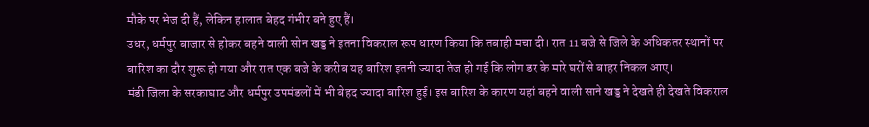मौके पर भेज दी हैं, लेकिन हालात बेहद गंभीर बने हुए हैं।
उधर, धर्मपुर बाजार से होकर बहने वाली सोन खड्ड ने इतना विकराल रूप धारण किया कि तबाही मचा दी। रात 11 बजे से जिले के अधिकतर स्थानों पर बारिश का दौर शुरू हो गया और रात एक बजे के करीब यह बारिश इतनी ज्यादा तेज हो गई कि लोग डर के मारे घरों से बाहर निकल आए।
मंडी जिला के सरकाघाट और धर्मपुर उपमंडलों में भी बेहद ज्यादा बारिश हुई। इस बारिश के कारण यहां बहने वाली साने खड्ड ने देखते ही देखते विकराल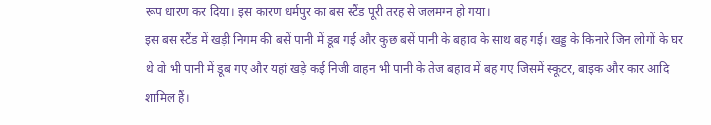रूप धारण कर दिया। इस कारण धर्मपुर का बस स्टैंड पूरी तरह से जलमग्न हो गया।
इस बस स्टैंड में खड़ी निगम की बसें पानी में डूब गई और कुछ बसें पानी के बहाव के साथ बह गई। खड्ड के किनारे जिन लोगों के घर थे वो भी पानी में डूब गए और यहां खड़े कई निजी वाहन भी पानी के तेज बहाव में बह गए जिसमें स्कूटर, बाइक और कार आदि शामिल हैं।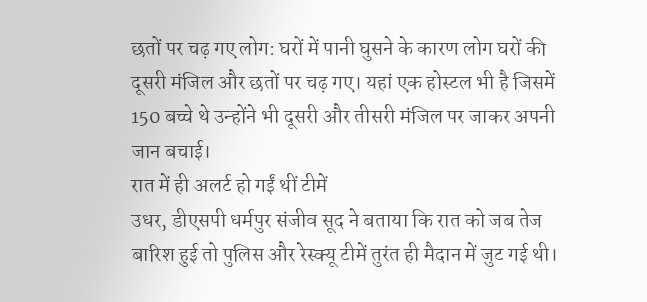छतों पर चढ़ गए लोग: घरों में पानी घुसने के कारण लोग घरों की दूसरी मंजिल और छतों पर चढ़ गए। यहां एक होस्टल भी है जिसमें 150 बच्चे थे उन्होंने भी दूसरी और तीसरी मंजिल पर जाकर अपनी जान बचाई।
रात में ही अलर्ट हो गईं थीं टीमें
उधर, डीएसपी धर्मपुर संजीव सूद ने बताया कि रात को जब तेज बारिश हुई तो पुलिस और रेस्क्यू टीमें तुरंत ही मैदान में जुट गई थी।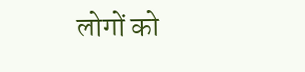लोगों को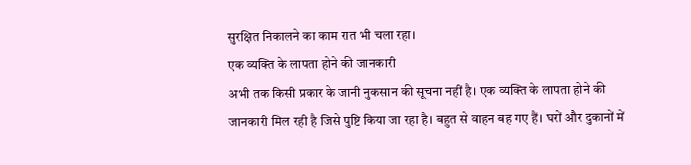सुरक्षित निकालने का काम रात भी चला रहा।
एक व्यक्ति के लापता होने की जानकारी
अभी तक किसी प्रकार के जानी नुकसान की सूचना नहीं है। एक व्यक्ति के लापता होने की जानकारी मिल रही है जिसे पुष्टि किया जा रहा है। बहुत से वाहन बह गए हैं। घरों और दुकानों में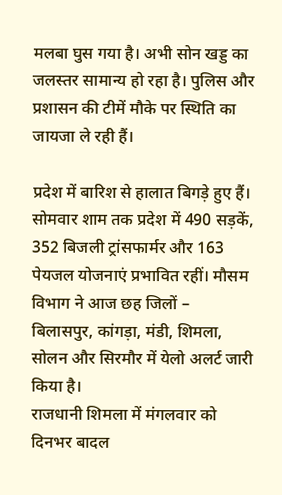मलबा घुस गया है। अभी सोन खड्ड का जलस्तर सामान्य हो रहा है। पुलिस और प्रशासन की टीमें मौके पर स्थिति का जायजा ले रही हैं।

प्रदेश में बारिश से हालात बिगड़े हुए हैं। सोमवार शाम तक प्रदेश में 490 सड़कें, 352 बिजली ट्रांसफार्मर और 163 पेयजल योजनाएं प्रभावित रहीं। मौसम विभाग ने आज छह जिलों – बिलासपुर, कांगड़ा, मंडी, शिमला, सोलन और सिरमौर में येलो अलर्ट जारी किया है।
राजधानी शिमला में मंगलवार को दिनभर बादल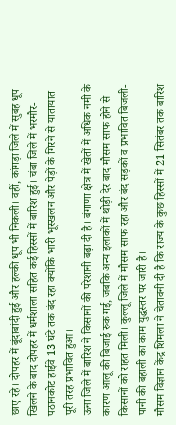छाए रहे। दोपहर में बूंदाबांदी हुई और हल्की धूप भी निकली। वहीं, कांगड़ा जिले में सुबह धूप खिलने के बाद दोपहर में धर्मशाला सहित कई हिस्सों में बारिश हुई। चंबा जिले में भरमौर-पठानकोट हाईवे 13 घंटे तक बंद रहा क्योंकि भारी भूस्खलन और पेड़ों के गिरने से यातायात पूरी तरह प्रभावित हुआ।
ऊना जिले में बारिश ने किसानों की परेशानी बढ़ा दी है। बंगाणा क्षेत्र में खेतों में अधिक नमी के कारण आलू की बिजाई रुक गई, जबकि अन्य इलाकों में थोड़ी देर बाद मौसम साफ होने से किसानों को राहत मिली। कुल्लू जिले में मौसम साफ रहा और बंद सड़कों व प्रभावित बिजली-पानी की बहाली का काम युद्धस्तर पर जारी है।
मौसम विज्ञान केंद्र शिमला ने चेतावनी दी है कि राज्य के कुछ हिस्सों में 21 सितंबर तक बारिश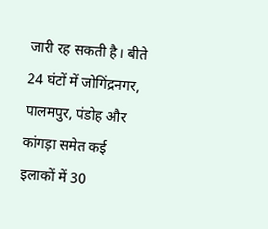जारी रह सकती है। बीते 24 घंटों में जोगिंद्रनगर, पालमपुर, पंडोह और कांगड़ा समेत कई इलाकों में 30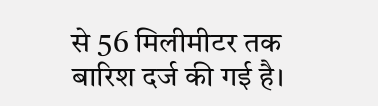से 56 मिलीमीटर तक बारिश दर्ज की गई है।